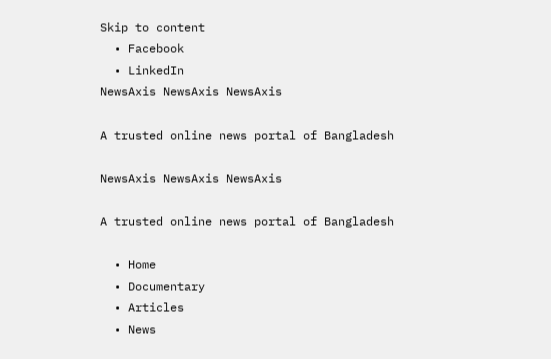Skip to content
  • Facebook
  • LinkedIn
NewsAxis NewsAxis NewsAxis

A trusted online news portal of Bangladesh

NewsAxis NewsAxis NewsAxis

A trusted online news portal of Bangladesh

  • Home
  • Documentary
  • Articles
  • News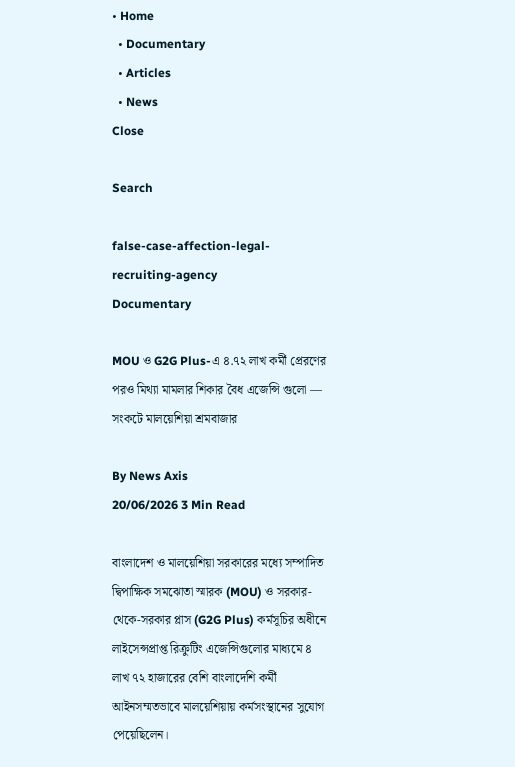• Home
  • Documentary
  • Articles
  • News
Close

Search

false-case-affection-legal-recruiting-agency
Documentary

MOU ও G2G Plus-এ ৪.৭২ লাখ কর্মী প্রেরণের পরও মিথ্যা মামলার শিকার বৈধ এজেন্সি গুলো — সংকটে মালয়েশিয়া শ্রমবাজার

By News Axis
20/06/2026 3 Min Read

বাংলাদেশ ও মালয়েশিয়া সরকারের মধ্যে সম্পাদিত দ্বিপাক্ষিক সমঝোতা স্মারক (MOU) ও সরকার-থেকে-সরকার প্লাস (G2G Plus) কর্মসূচির অধীনে লাইসেন্সপ্রাপ্ত রিক্রুটিং এজেন্সিগুলোর মাধ্যমে ৪ লাখ ৭২ হাজারের বেশি বাংলাদেশি কর্মী আইনসম্মতভাবে মালয়েশিয়ায় কর্মসংস্থানের সুযোগ পেয়েছিলেন।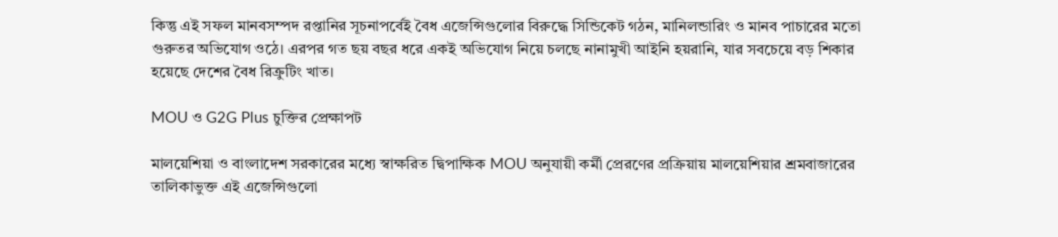কিন্তু এই সফল মানবসম্পদ রপ্তানির সূচনাপর্বেই বৈধ এজেন্সিগুলোর বিরুদ্ধে সিন্ডিকেট গঠন, মানিলন্ডারিং ও মানব পাচারের মতো গুরুতর অভিযোগ ওঠে। এরপর গত ছয় বছর ধরে একই অভিযোগ নিয়ে চলছে নানামুখী আইনি হয়রানি, যার সবচেয়ে বড় শিকার হয়েছে দেশের বৈধ রিক্রুটিং খাত।

MOU ও G2G Plus চুক্তির প্রেক্ষাপট

মালয়েশিয়া ও বাংলাদেশ সরকারের মধ্যে স্বাক্ষরিত দ্বিপাক্ষিক MOU অনুযায়ী কর্মী প্রেরণের প্রক্রিয়ায় মালয়েশিয়ার শ্রমবাজারের তালিকাভুক্ত এই এজেন্সিগুলো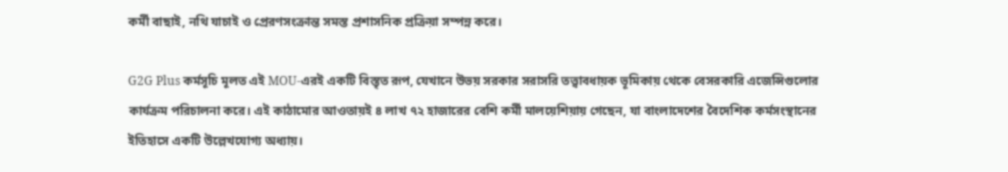কর্মী বাছাই, নথি যাচাই ও প্রেরণসংক্রান্ত সমস্ত প্রশাসনিক প্রক্রিয়া সম্পন্ন করে।

G2G Plus কর্মসূচি মূলত এই MOU-এরই একটি বিস্তৃত রূপ, যেখানে উভয় সরকার সরাসরি তত্ত্বাবধায়ক ভূমিকায় থেকে বেসরকারি এজেন্সিগুলোর কার্যক্রম পরিচালনা করে। এই কাঠামোর আওতায়ই ৪ লাখ ৭২ হাজারের বেশি কর্মী মালয়েশিয়ায় গেছেন, যা বাংলাদেশের বৈদেশিক কর্মসংস্থানের ইতিহাসে একটি উল্লেখযোগ্য অধ্যায়।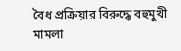বৈধ প্রক্রিয়ার বিরুদ্ধে বহুমুখী মামলা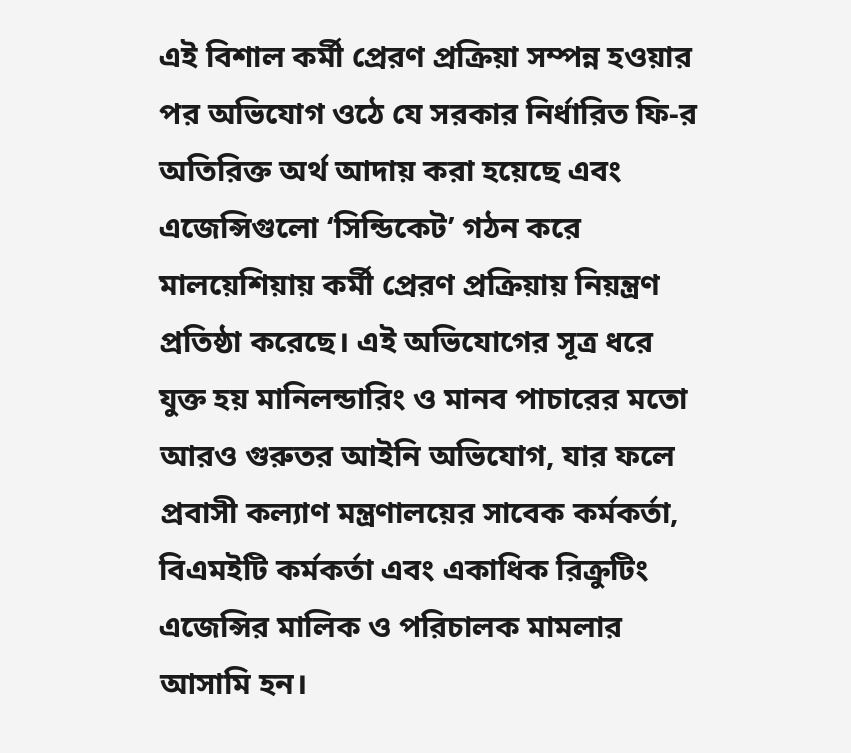এই বিশাল কর্মী প্রেরণ প্রক্রিয়া সম্পন্ন হওয়ার পর অভিযোগ ওঠে যে সরকার নির্ধারিত ফি-র অতিরিক্ত অর্থ আদায় করা হয়েছে এবং এজেন্সিগুলো ‘সিন্ডিকেট’ গঠন করে মালয়েশিয়ায় কর্মী প্রেরণ প্রক্রিয়ায় নিয়ন্ত্রণ প্রতিষ্ঠা করেছে। এই অভিযোগের সূত্র ধরে যুক্ত হয় মানিলন্ডারিং ও মানব পাচারের মতো আরও গুরুতর আইনি অভিযোগ, যার ফলে প্রবাসী কল্যাণ মন্ত্রণালয়ের সাবেক কর্মকর্তা, বিএমইটি কর্মকর্তা এবং একাধিক রিক্রুটিং এজেন্সির মালিক ও পরিচালক মামলার আসামি হন।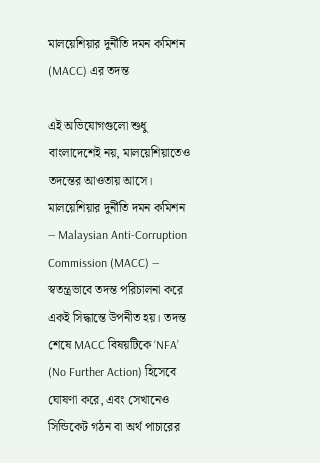মালয়েশিয়ার দুর্নীতি দমন কমিশন (MACC) এর তদন্ত

এই অভিযোগগুলো শুধু বাংলাদেশেই নয়, মালয়েশিয়াতেও তদন্তের আওতায় আসে। মালয়েশিয়ার দুর্নীতি দমন কমিশন — Malaysian Anti-Corruption Commission (MACC) — স্বতন্ত্রভাবে তদন্ত পরিচালনা করে একই সিদ্ধান্তে উপনীত হয়। তদন্ত শেষে MACC বিষয়টিকে ‘NFA’ (No Further Action) হিসেবে ঘোষণা করে, এবং সেখানেও সিন্ডিকেট গঠন বা অর্থ পাচারের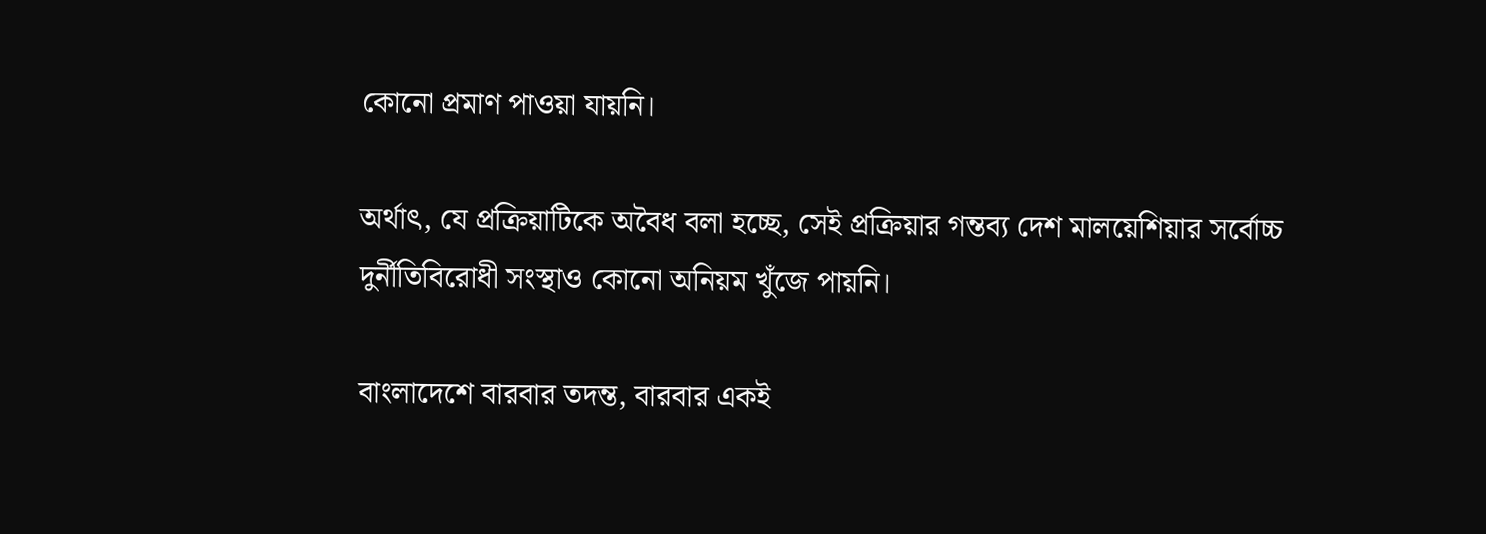কোনো প্রমাণ পাওয়া যায়নি।

অর্থাৎ, যে প্রক্রিয়াটিকে অবৈধ বলা হচ্ছে, সেই প্রক্রিয়ার গন্তব্য দেশ মালয়েশিয়ার সর্বোচ্চ দুর্নীতিবিরোধী সংস্থাও কোনো অনিয়ম খুঁজে পায়নি।

বাংলাদেশে বারবার তদন্ত, বারবার একই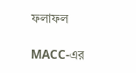ফলাফল

MACC-এর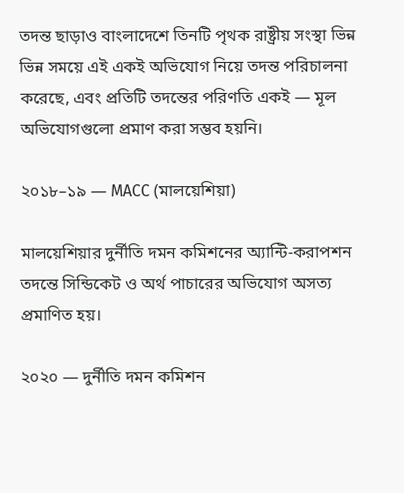তদন্ত ছাড়াও বাংলাদেশে তিনটি পৃথক রাষ্ট্রীয় সংস্থা ভিন্ন ভিন্ন সময়ে এই একই অভিযোগ নিয়ে তদন্ত পরিচালনা করেছে, এবং প্রতিটি তদন্তের পরিণতি একই — মূল অভিযোগগুলো প্রমাণ করা সম্ভব হয়নি।

২০১৮–১৯ — MACC (মালয়েশিয়া)

মালয়েশিয়ার দুর্নীতি দমন কমিশনের অ্যান্টি-করাপশন তদন্তে সিন্ডিকেট ও অর্থ পাচারের অভিযোগ অসত্য প্রমাণিত হয়।

২০২০ — দুর্নীতি দমন কমিশন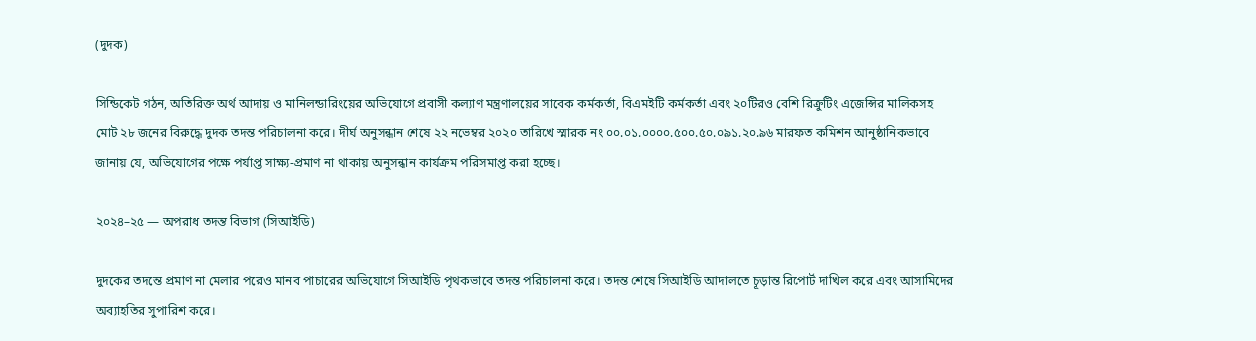(দুদক)

সিন্ডিকেট গঠন, অতিরিক্ত অর্থ আদায় ও মানিলন্ডারিংয়ের অভিযোগে প্রবাসী কল্যাণ মন্ত্রণালয়ের সাবেক কর্মকর্তা, বিএমইটি কর্মকর্তা এবং ২০টিরও বেশি রিক্রুটিং এজেন্সির মালিকসহ মোট ২৮ জনের বিরুদ্ধে দুদক তদন্ত পরিচালনা করে। দীর্ঘ অনুসন্ধান শেষে ২২ নভেম্বর ২০২০ তারিখে স্মারক নং ০০.০১.০০০০.৫০০.৫০.০৯১.২০.৯৬ মারফত কমিশন আনুষ্ঠানিকভাবে জানায় যে, অভিযোগের পক্ষে পর্যাপ্ত সাক্ষ্য-প্রমাণ না থাকায় অনুসন্ধান কার্যক্রম পরিসমাপ্ত করা হচ্ছে।

২০২৪–২৫ — অপরাধ তদন্ত বিভাগ (সিআইডি)

দুদকের তদন্তে প্রমাণ না মেলার পরেও মানব পাচারের অভিযোগে সিআইডি পৃথকভাবে তদন্ত পরিচালনা করে। তদন্ত শেষে সিআইডি আদালতে চূড়ান্ত রিপোর্ট দাখিল করে এবং আসামিদের অব্যাহতির সুপারিশ করে।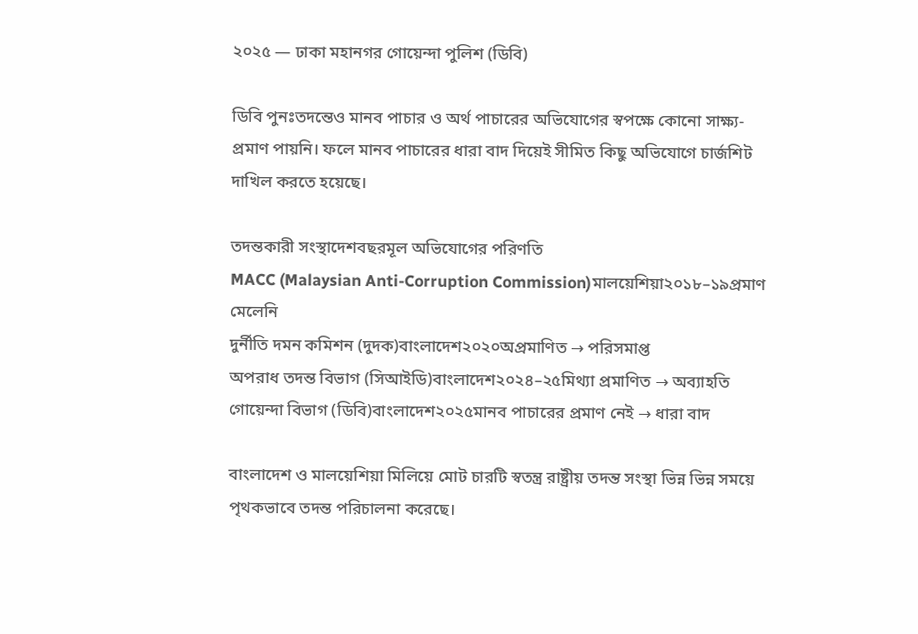২০২৫ — ঢাকা মহানগর গোয়েন্দা পুলিশ (ডিবি)

ডিবি পুনঃতদন্তেও মানব পাচার ও অর্থ পাচারের অভিযোগের স্বপক্ষে কোনো সাক্ষ্য-প্রমাণ পায়নি। ফলে মানব পাচারের ধারা বাদ দিয়েই সীমিত কিছু অভিযোগে চার্জশিট দাখিল করতে হয়েছে।

তদন্তকারী সংস্থাদেশবছরমূল অভিযোগের পরিণতি
MACC (Malaysian Anti-Corruption Commission)মালয়েশিয়া২০১৮–১৯প্রমাণ মেলেনি
দুর্নীতি দমন কমিশন (দুদক)বাংলাদেশ২০২০অপ্রমাণিত → পরিসমাপ্ত
অপরাধ তদন্ত বিভাগ (সিআইডি)বাংলাদেশ২০২৪–২৫মিথ্যা প্রমাণিত → অব্যাহতি
গোয়েন্দা বিভাগ (ডিবি)বাংলাদেশ২০২৫মানব পাচারের প্রমাণ নেই → ধারা বাদ

বাংলাদেশ ও মালয়েশিয়া মিলিয়ে মোট চারটি স্বতন্ত্র রাষ্ট্রীয় তদন্ত সংস্থা ভিন্ন ভিন্ন সময়ে পৃথকভাবে তদন্ত পরিচালনা করেছে।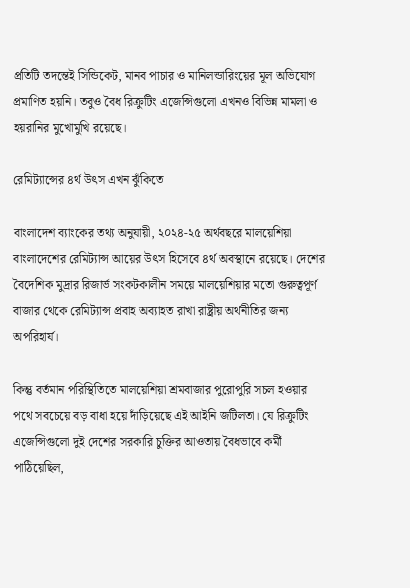প্রতিটি তদন্তেই সিন্ডিকেট, মানব পাচার ও মানিলন্ডারিংয়ের মূল অভিযোগ প্রমাণিত হয়নি। তবুও বৈধ রিক্রুটিং এজেন্সিগুলো এখনও বিভিন্ন মামলা ও হয়রানির মুখোমুখি রয়েছে।

রেমিট্যান্সের ৪র্থ উৎস এখন ঝুঁকিতে

বাংলাদেশ ব্যাংকের তথ্য অনুযায়ী, ২০২৪-২৫ অর্থবছরে মালয়েশিয়া বাংলাদেশের রেমিট্যান্স আয়ের উৎস হিসেবে ৪র্থ অবস্থানে রয়েছে। দেশের বৈদেশিক মুদ্রার রিজার্ভ সংকটকালীন সময়ে মালয়েশিয়ার মতো গুরুত্বপূর্ণ বাজার থেকে রেমিট্যান্স প্রবাহ অব্যাহত রাখা রাষ্ট্রীয় অর্থনীতির জন্য অপরিহার্য।

কিন্তু বর্তমান পরিস্থিতিতে মালয়েশিয়া শ্রমবাজার পুরোপুরি সচল হওয়ার পথে সবচেয়ে বড় বাধা হয়ে দাঁড়িয়েছে এই আইনি জটিলতা। যে রিক্রুটিং এজেন্সিগুলো দুই দেশের সরকারি চুক্তির আওতায় বৈধভাবে কর্মী পাঠিয়েছিল,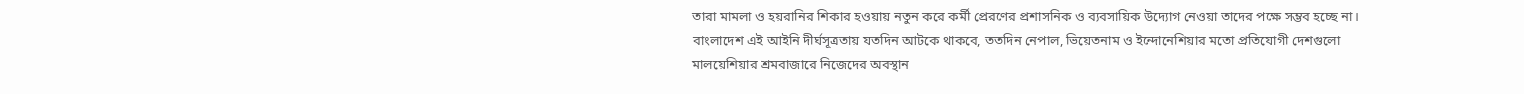তারা মামলা ও হয়রানির শিকার হওয়ায় নতুন করে কর্মী প্রেরণের প্রশাসনিক ও ব্যবসায়িক উদ্যোগ নেওয়া তাদের পক্ষে সম্ভব হচ্ছে না। বাংলাদেশ এই আইনি দীর্ঘসূত্রতায় যতদিন আটকে থাকবে, ততদিন নেপাল, ভিয়েতনাম ও ইন্দোনেশিয়ার মতো প্রতিযোগী দেশগুলো মালয়েশিয়ার শ্রমবাজারে নিজেদের অবস্থান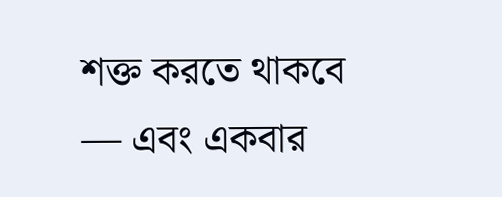শক্ত করতে থাকবে — এবং একবার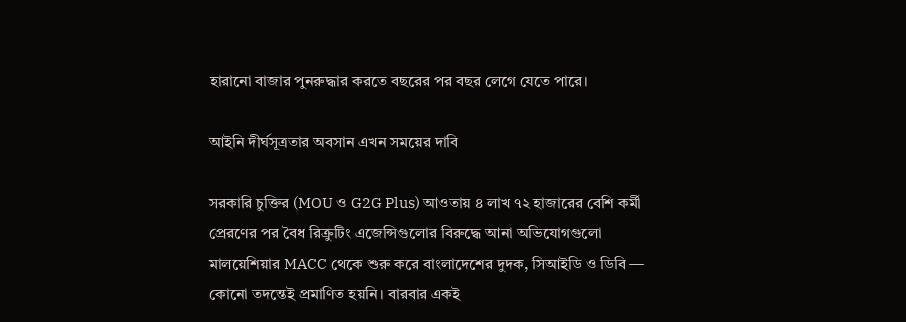হারানো বাজার পুনরুদ্ধার করতে বছরের পর বছর লেগে যেতে পারে।

আইনি দীর্ঘসূত্রতার অবসান এখন সময়ের দাবি

সরকারি চুক্তির (MOU ও G2G Plus) আওতায় ৪ লাখ ৭২ হাজারের বেশি কর্মী প্রেরণের পর বৈধ রিক্রুটিং এজেন্সিগুলোর বিরুদ্ধে আনা অভিযোগগুলো মালয়েশিয়ার MACC থেকে শুরু করে বাংলাদেশের দুদক, সিআইডি ও ডিবি — কোনো তদন্তেই প্রমাণিত হয়নি। বারবার একই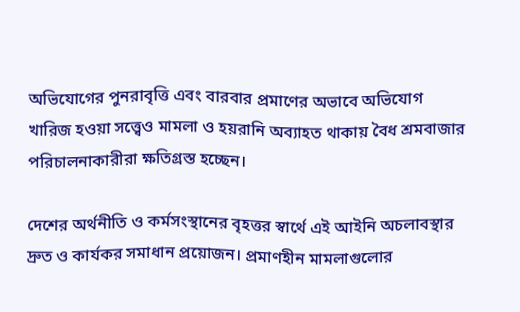অভিযোগের পুনরাবৃত্তি এবং বারবার প্রমাণের অভাবে অভিযোগ খারিজ হওয়া সত্ত্বেও মামলা ও হয়রানি অব্যাহত থাকায় বৈধ শ্রমবাজার পরিচালনাকারীরা ক্ষতিগ্রস্ত হচ্ছেন।

দেশের অর্থনীতি ও কর্মসংস্থানের বৃহত্তর স্বার্থে এই আইনি অচলাবস্থার দ্রুত ও কার্যকর সমাধান প্রয়োজন। প্রমাণহীন মামলাগুলোর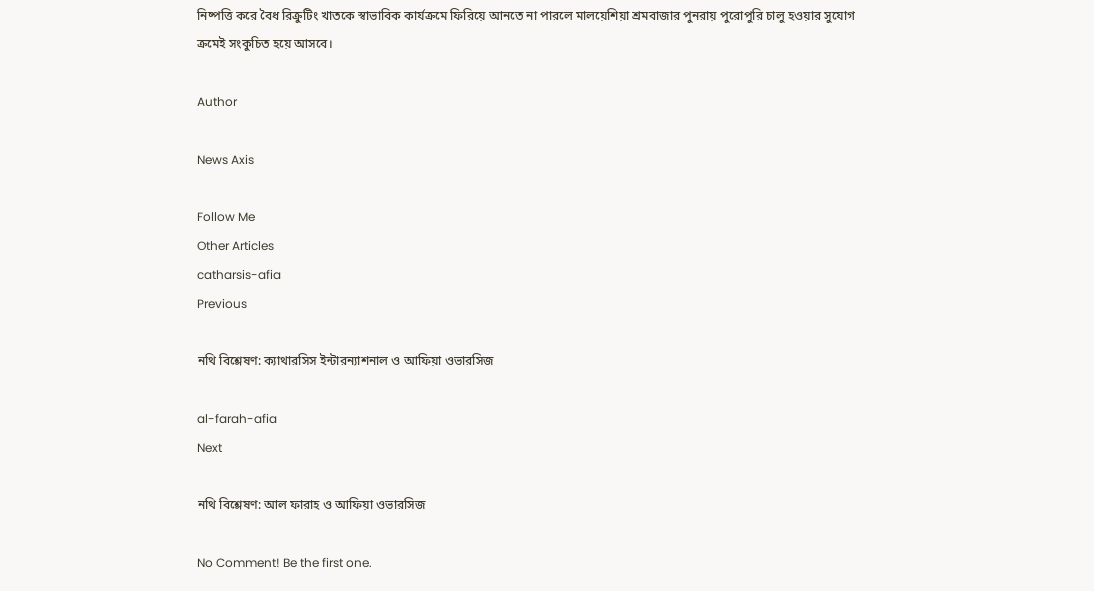নিষ্পত্তি করে বৈধ রিক্রুটিং খাতকে স্বাভাবিক কার্যক্রমে ফিরিয়ে আনতে না পারলে মালয়েশিয়া শ্রমবাজার পুনরায় পুরোপুরি চালু হওয়ার সুযোগ ক্রমেই সংকুচিত হয়ে আসবে।

Author

News Axis

Follow Me
Other Articles
catharsis-afia
Previous

নথি বিশ্লেষণ: ক্যাথারসিস ইন্টারন্যাশনাল ও আফিয়া ওভারসিজ

al-farah-afia
Next

নথি বিশ্লেষণ: আল ফারাহ ও আফিয়া ওভারসিজ

No Comment! Be the first one.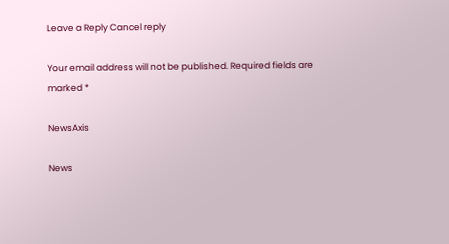Leave a Reply Cancel reply

Your email address will not be published. Required fields are marked *

NewsAxis

News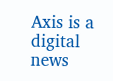Axis is a digital news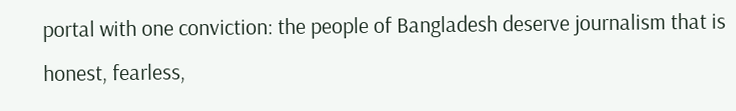portal with one conviction: the people of Bangladesh deserve journalism that is honest, fearless,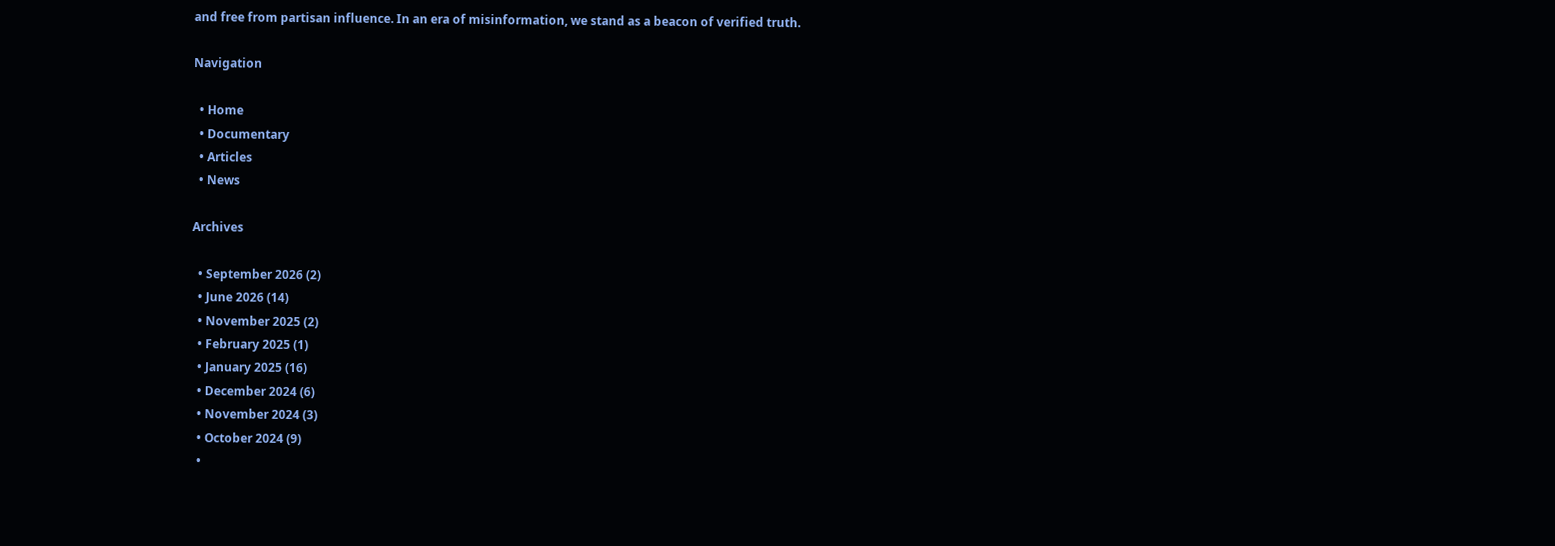and free from partisan influence. In an era of misinformation, we stand as a beacon of verified truth.

Navigation

  • Home
  • Documentary
  • Articles
  • News

Archives

  • September 2026 (2)
  • June 2026 (14)
  • November 2025 (2)
  • February 2025 (1)
  • January 2025 (16)
  • December 2024 (6)
  • November 2024 (3)
  • October 2024 (9)
  •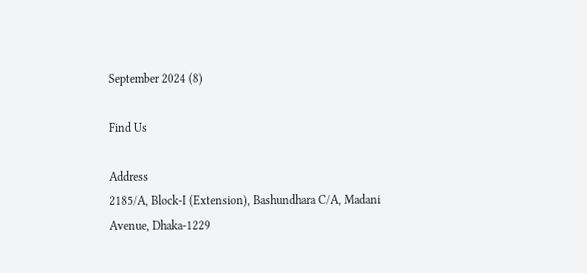September 2024 (8)

Find Us

Address
2185/A, Block-I (Extension), Bashundhara C/A, Madani Avenue, Dhaka-1229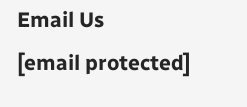Email Us
[email protected]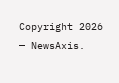Copyright 2026 — NewsAxis.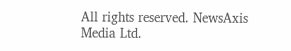All rights reserved. NewsAxis Media Ltd.